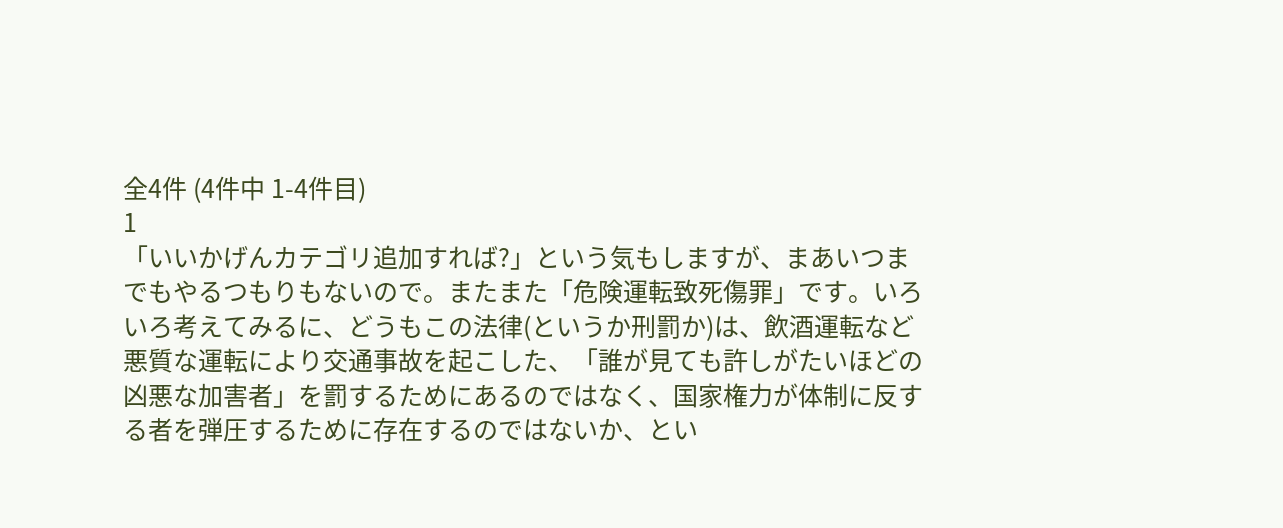全4件 (4件中 1-4件目)
1
「いいかげんカテゴリ追加すれば?」という気もしますが、まあいつまでもやるつもりもないので。またまた「危険運転致死傷罪」です。いろいろ考えてみるに、どうもこの法律(というか刑罰か)は、飲酒運転など悪質な運転により交通事故を起こした、「誰が見ても許しがたいほどの凶悪な加害者」を罰するためにあるのではなく、国家権力が体制に反する者を弾圧するために存在するのではないか、とい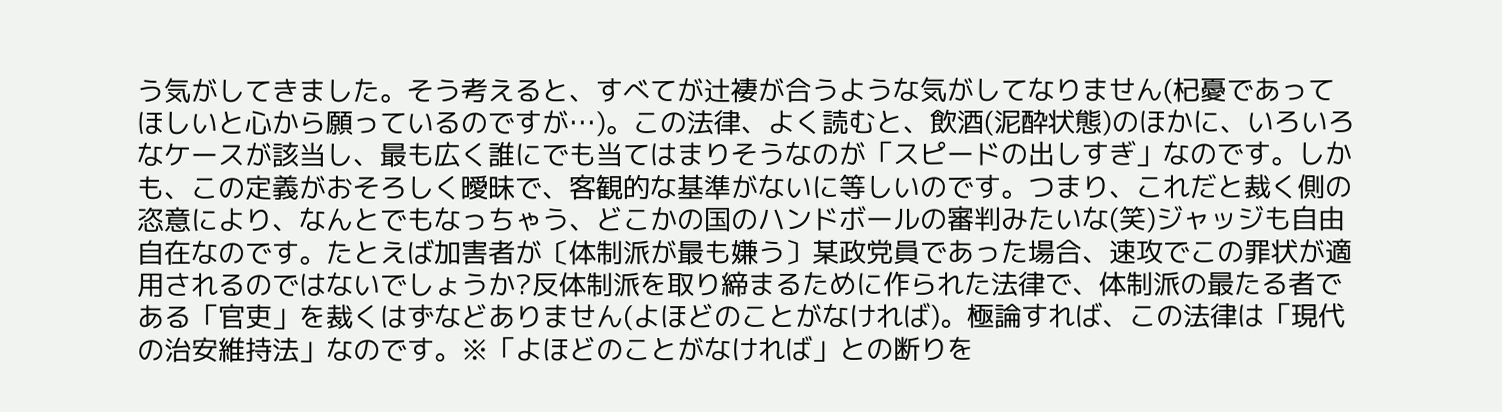う気がしてきました。そう考えると、すべてが辻褄が合うような気がしてなりません(杞憂であってほしいと心から願っているのですが…)。この法律、よく読むと、飲酒(泥酔状態)のほかに、いろいろなケースが該当し、最も広く誰にでも当てはまりそうなのが「スピードの出しすぎ」なのです。しかも、この定義がおそろしく曖昧で、客観的な基準がないに等しいのです。つまり、これだと裁く側の恣意により、なんとでもなっちゃう、どこかの国のハンドボールの審判みたいな(笑)ジャッジも自由自在なのです。たとえば加害者が〔体制派が最も嫌う〕某政党員であった場合、速攻でこの罪状が適用されるのではないでしょうか?反体制派を取り締まるために作られた法律で、体制派の最たる者である「官吏」を裁くはずなどありません(よほどのことがなければ)。極論すれば、この法律は「現代の治安維持法」なのです。※「よほどのことがなければ」との断りを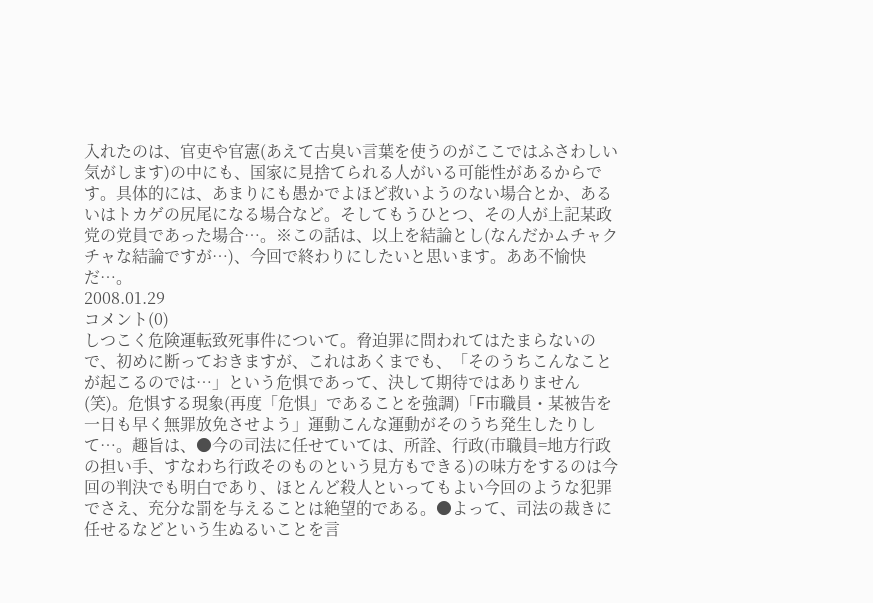入れたのは、官吏や官憲(あえて古臭い言葉を使うのがここではふさわしい気がします)の中にも、国家に見捨てられる人がいる可能性があるからです。具体的には、あまりにも愚かでよほど救いようのない場合とか、あるいはトカゲの尻尾になる場合など。そしてもうひとつ、その人が上記某政党の党員であった場合…。※この話は、以上を結論とし(なんだかムチャクチャな結論ですが…)、今回で終わりにしたいと思います。ああ不愉快だ…。
2008.01.29
コメント(0)
しつこく危険運転致死事件について。脅迫罪に問われてはたまらないので、初めに断っておきますが、これはあくまでも、「そのうちこんなことが起こるのでは…」という危惧であって、決して期待ではありません(笑)。危惧する現象(再度「危惧」であることを強調)「F市職員・某被告を一日も早く無罪放免させよう」運動こんな運動がそのうち発生したりして…。趣旨は、●今の司法に任せていては、所詮、行政(市職員=地方行政の担い手、すなわち行政そのものという見方もできる)の味方をするのは今回の判決でも明白であり、ほとんど殺人といってもよい今回のような犯罪でさえ、充分な罰を与えることは絶望的である。●よって、司法の裁きに任せるなどという生ぬるいことを言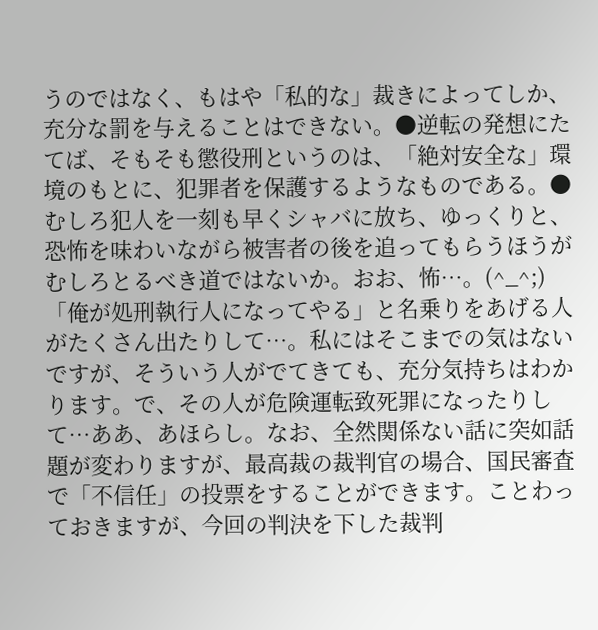うのではなく、もはや「私的な」裁きによってしか、充分な罰を与えることはできない。●逆転の発想にたてば、そもそも懲役刑というのは、「絶対安全な」環境のもとに、犯罪者を保護するようなものである。●むしろ犯人を一刻も早くシャバに放ち、ゆっくりと、恐怖を味わいながら被害者の後を追ってもらうほうがむしろとるべき道ではないか。おお、怖…。(^_^;)「俺が処刑執行人になってやる」と名乗りをあげる人がたくさん出たりして…。私にはそこまでの気はないですが、そういう人がでてきても、充分気持ちはわかります。で、その人が危険運転致死罪になったりして…ああ、あほらし。なお、全然関係ない話に突如話題が変わりますが、最高裁の裁判官の場合、国民審査で「不信任」の投票をすることができます。ことわっておきますが、今回の判決を下した裁判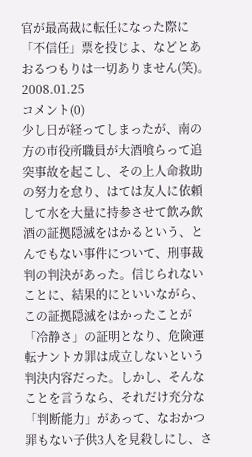官が最高裁に転任になった際に「不信任」票を投じよ、などとあおるつもりは一切ありません(笑)。
2008.01.25
コメント(0)
少し日が経ってしまったが、南の方の市役所職員が大酒喰らって追突事故を起こし、その上人命救助の努力を怠り、はては友人に依頼して水を大量に持参させて飲み飲酒の証拠隠滅をはかるという、とんでもない事件について、刑事裁判の判決があった。信じられないことに、結果的にといいながら、この証拠隠滅をはかったことが「冷静さ」の証明となり、危険運転ナントカ罪は成立しないという判決内容だった。しかし、そんなことを言うなら、それだけ充分な「判断能力」があって、なおかつ罪もない子供3人を見殺しにし、さ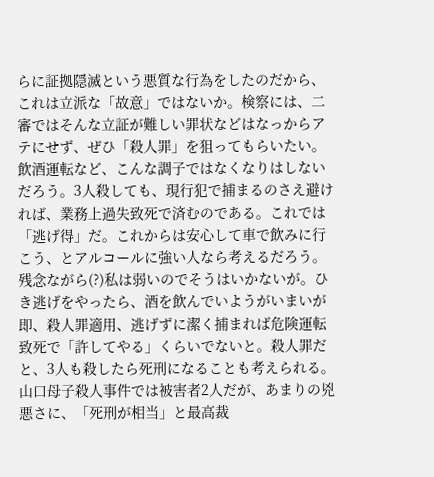らに証拠隠滅という悪質な行為をしたのだから、これは立派な「故意」ではないか。検察には、二審ではそんな立証が難しい罪状などはなっからアテにせず、ぜひ「殺人罪」を狙ってもらいたい。飲酒運転など、こんな調子ではなくなりはしないだろう。3人殺しても、現行犯で捕まるのさえ避ければ、業務上過失致死で済むのである。これでは「逃げ得」だ。これからは安心して車で飲みに行こう、とアルコールに強い人なら考えるだろう。残念ながら(?)私は弱いのでそうはいかないが。ひき逃げをやったら、酒を飲んでいようがいまいが即、殺人罪適用、逃げずに潔く捕まれば危険運転致死で「許してやる」くらいでないと。殺人罪だと、3人も殺したら死刑になることも考えられる。山口母子殺人事件では被害者2人だが、あまりの兇悪さに、「死刑が相当」と最高裁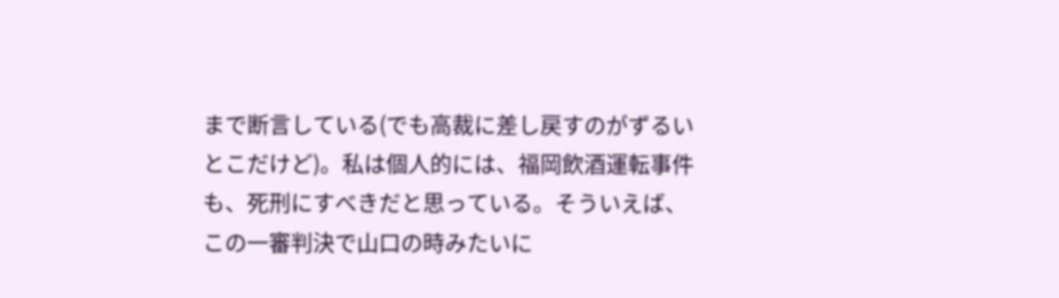まで断言している(でも高裁に差し戻すのがずるいとこだけど)。私は個人的には、福岡飲酒運転事件も、死刑にすべきだと思っている。そういえば、この一審判決で山口の時みたいに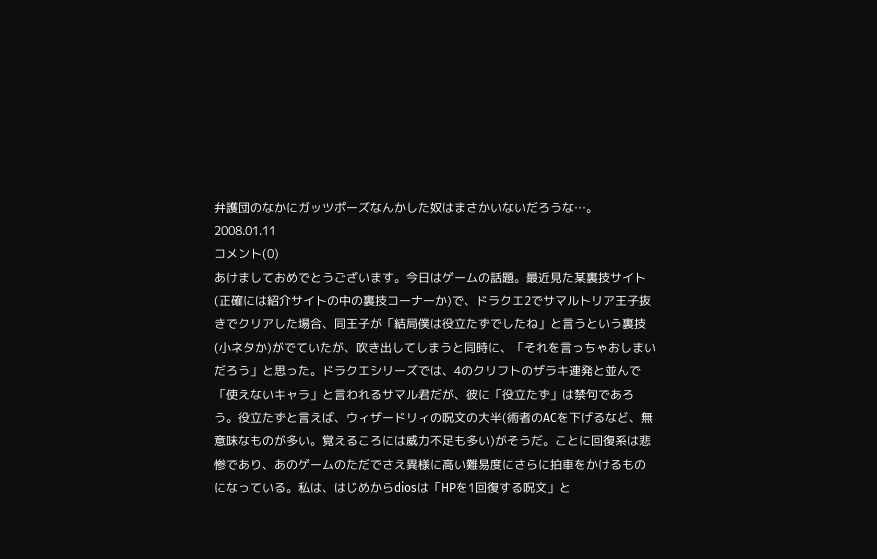弁護団のなかにガッツポーズなんかした奴はまさかいないだろうな…。
2008.01.11
コメント(0)
あけましておめでとうございます。今日はゲームの話題。最近見た某裏技サイト(正確には紹介サイトの中の裏技コーナーか)で、ドラクエ2でサマルトリア王子抜きでクリアした場合、同王子が「結局僕は役立たずでしたね」と言うという裏技(小ネタか)がでていたが、吹き出してしまうと同時に、「それを言っちゃおしまいだろう」と思った。ドラクエシリーズでは、4のクリフトのザラキ連発と並んで「使えないキャラ」と言われるサマル君だが、彼に「役立たず」は禁句であろう。役立たずと言えば、ウィザードリィの呪文の大半(術者のACを下げるなど、無意味なものが多い。覚えるころには威力不足も多い)がそうだ。ことに回復系は悲惨であり、あのゲームのただでさえ異様に高い難易度にさらに拍車をかけるものになっている。私は、はじめからdiosは「HPを1回復する呪文」と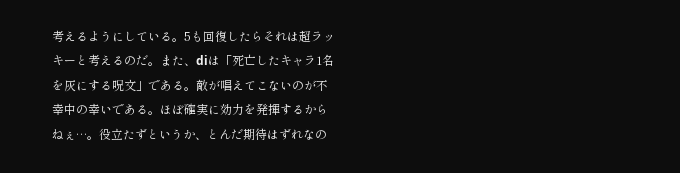考えるようにしている。5も回復したらそれは超ラッキーと考えるのだ。また、diは「死亡したキャラ1名を灰にする呪文」である。敵が唱えてこないのが不幸中の幸いである。ほぼ確実に効力を発揮するからねぇ…。役立たずというか、とんだ期待はずれなの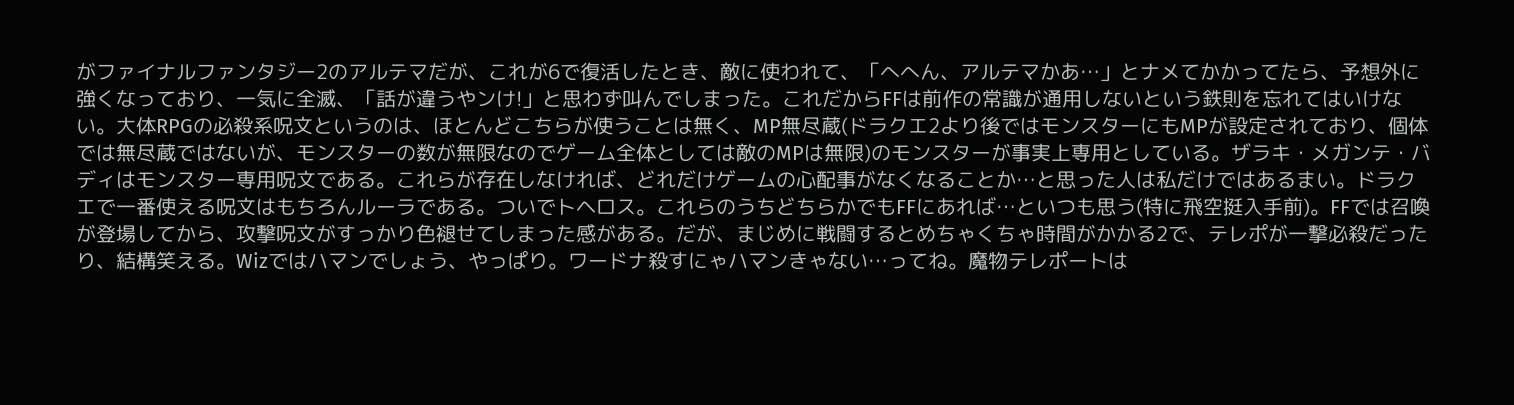がファイナルファンタジー2のアルテマだが、これが6で復活したとき、敵に使われて、「へへん、アルテマかあ…」とナメてかかってたら、予想外に強くなっており、一気に全滅、「話が違うやンけ!」と思わず叫んでしまった。これだからFFは前作の常識が通用しないという鉄則を忘れてはいけない。大体RPGの必殺系呪文というのは、ほとんどこちらが使うことは無く、MP無尽蔵(ドラクエ2より後ではモンスターにもMPが設定されており、個体では無尽蔵ではないが、モンスターの数が無限なのでゲーム全体としては敵のMPは無限)のモンスターが事実上専用としている。ザラキ・メガンテ・バディはモンスター専用呪文である。これらが存在しなければ、どれだけゲームの心配事がなくなることか…と思った人は私だけではあるまい。ドラクエで一番使える呪文はもちろんルーラである。ついでトヘロス。これらのうちどちらかでもFFにあれば…といつも思う(特に飛空挺入手前)。FFでは召喚が登場してから、攻撃呪文がすっかり色褪せてしまった感がある。だが、まじめに戦闘するとめちゃくちゃ時間がかかる2で、テレポが一撃必殺だったり、結構笑える。Wizではハマンでしょう、やっぱり。ワードナ殺すにゃハマンきゃない…ってね。魔物テレポートは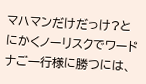マハマンだけだっけ?とにかくノーリスクでワードナご一行様に勝つには、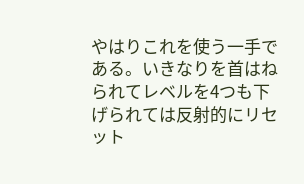やはりこれを使う一手である。いきなりを首はねられてレベルを4つも下げられては反射的にリセット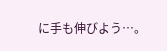に手も伸びよう…。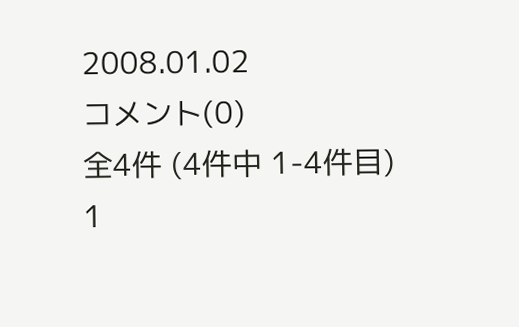2008.01.02
コメント(0)
全4件 (4件中 1-4件目)
1